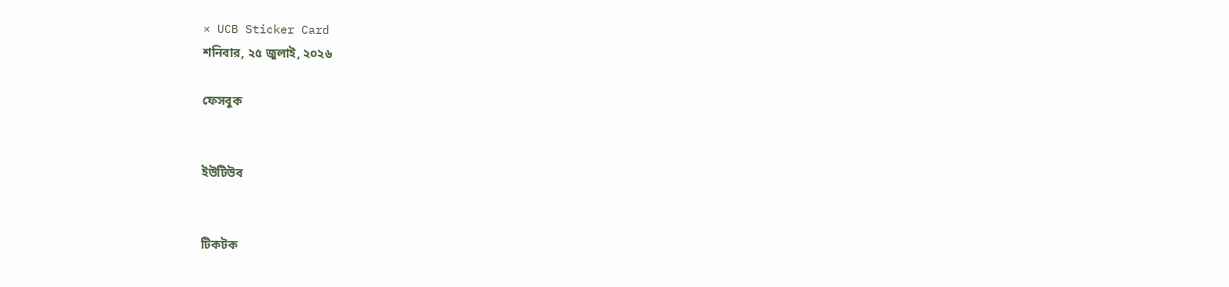× UCB Sticker Card
শনিবার, ২৫ জুলাই, ২০২৬

ফেসবুক


ইউটিউব


টিকটক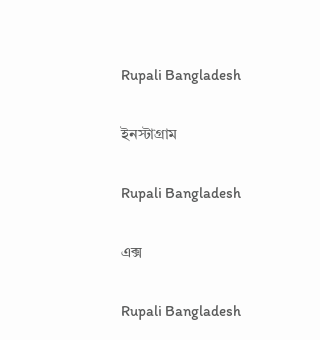Rupali Bangladesh

ইনস্টাগ্রাম

Rupali Bangladesh

এক্স

Rupali Bangladesh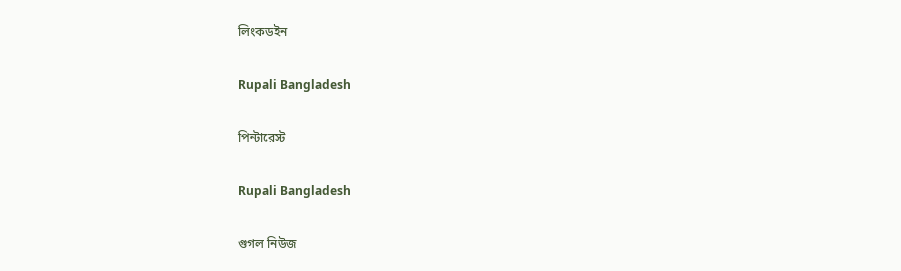লিংকডইন

Rupali Bangladesh

পিন্টারেস্ট

Rupali Bangladesh

গুগল নিউজ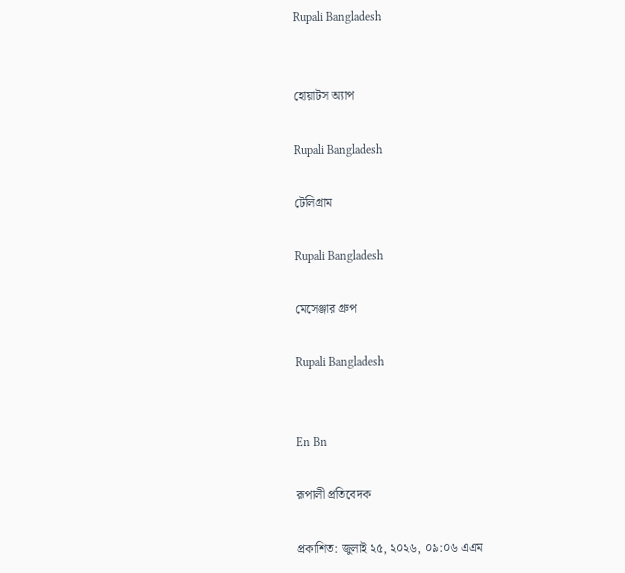Rupali Bangladesh


হোয়াটস অ্যাপ

Rupali Bangladesh

টেলিগ্রাম

Rupali Bangladesh

মেসেঞ্জার গ্রুপ

Rupali Bangladesh


En Bn

রূপালী প্রতিবেদক

প্রকাশিত: জুলাই ২৫, ২০২৬, ০৯:০৬ এএম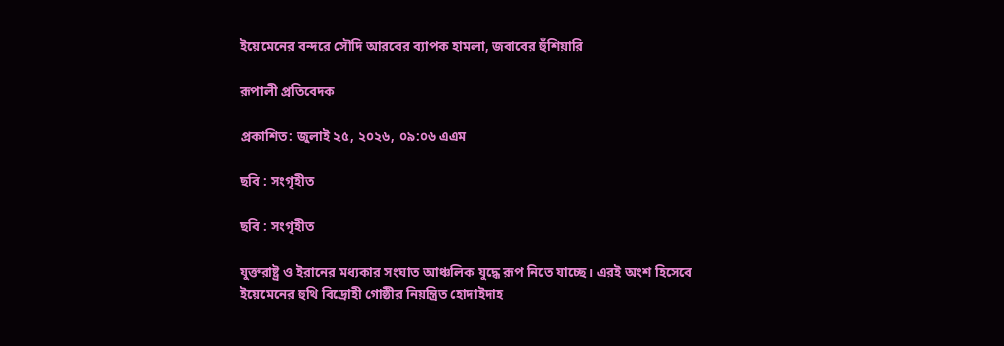ইয়েমেনের বন্দরে সৌদি আরবের ব্যাপক হামলা, জবাবের হুঁশিয়ারি

রূপালী প্রতিবেদক

প্রকাশিত: জুলাই ২৫, ২০২৬, ০৯:০৬ এএম

ছবি : সংগৃহীত

ছবি : সংগৃহীত

যুক্তরাষ্ট্র ও ইরানের মধ্যকার সংঘাত আঞ্চলিক যুদ্ধে রূপ নিতে যাচ্ছে। এরই অংশ হিসেবে ইয়েমেনের হুথি বিদ্রোহী গোষ্ঠীর নিয়ন্ত্রিত হোদাইদাহ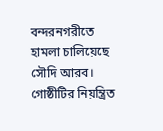বন্দরনগরীতে হামলা চালিয়েছে সৌদি আরব। গোষ্ঠীটির নিয়ন্ত্রিত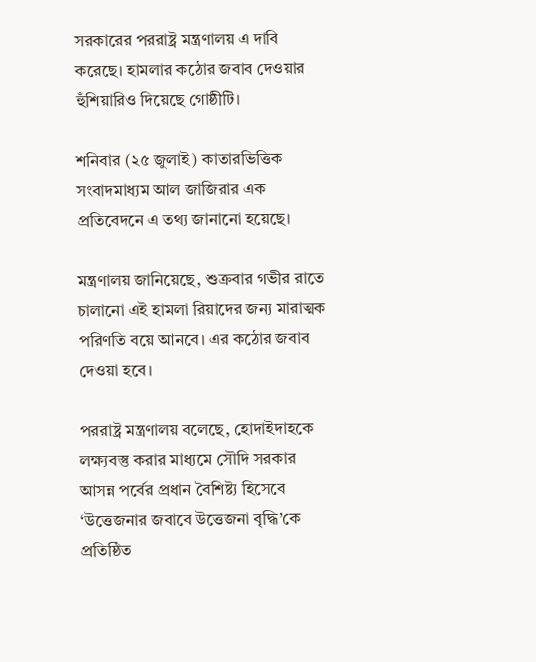সরকারের পররাষ্ট্র মন্ত্রণালয় এ দাবি করেছে। হামলার কঠোর জবাব দেওয়ার হুঁশিয়ারিও দিয়েছে গোষ্ঠীটি।

শনিবার (২৫ জুলাই) কাতারভিত্তিক সংবাদমাধ্যম আল জাজিরার এক প্রতিবেদনে এ তথ্য জানানো হয়েছে।

মন্ত্রণালয় জানিয়েছে, শুক্রবার গভীর রাতে চালানো এই হামলা রিয়াদের জন্য মারাত্মক পরিণতি বয়ে আনবে। এর কঠোর জবাব দেওয়া হবে।

পররাষ্ট্র মন্ত্রণালয় বলেছে, হোদাইদাহকে লক্ষ্যবস্তু করার মাধ্যমে সৌদি সরকার আসন্ন পর্বের প্রধান বৈশিষ্ট্য হিসেবে ‘উত্তেজনার জবাবে উত্তেজনা বৃদ্ধি’কে প্রতিষ্ঠিত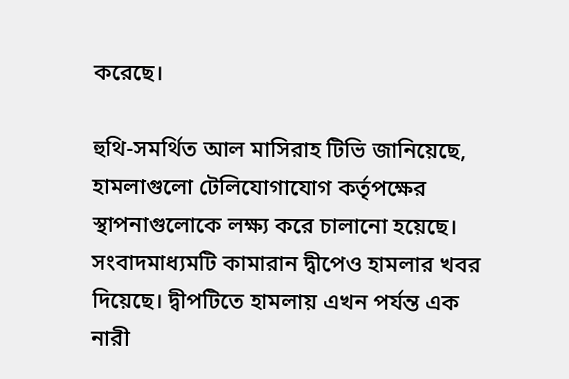করেছে।

হুথি-সমর্থিত আল মাসিরাহ টিভি জানিয়েছে, হামলাগুলো টেলিযোগাযোগ কর্তৃপক্ষের স্থাপনাগুলোকে লক্ষ্য করে চালানো হয়েছে। সংবাদমাধ্যমটি কামারান দ্বীপেও হামলার খবর দিয়েছে। দ্বীপটিতে হামলায় এখন পর্যন্ত এক নারী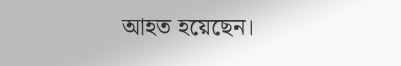আহত হয়েছেন।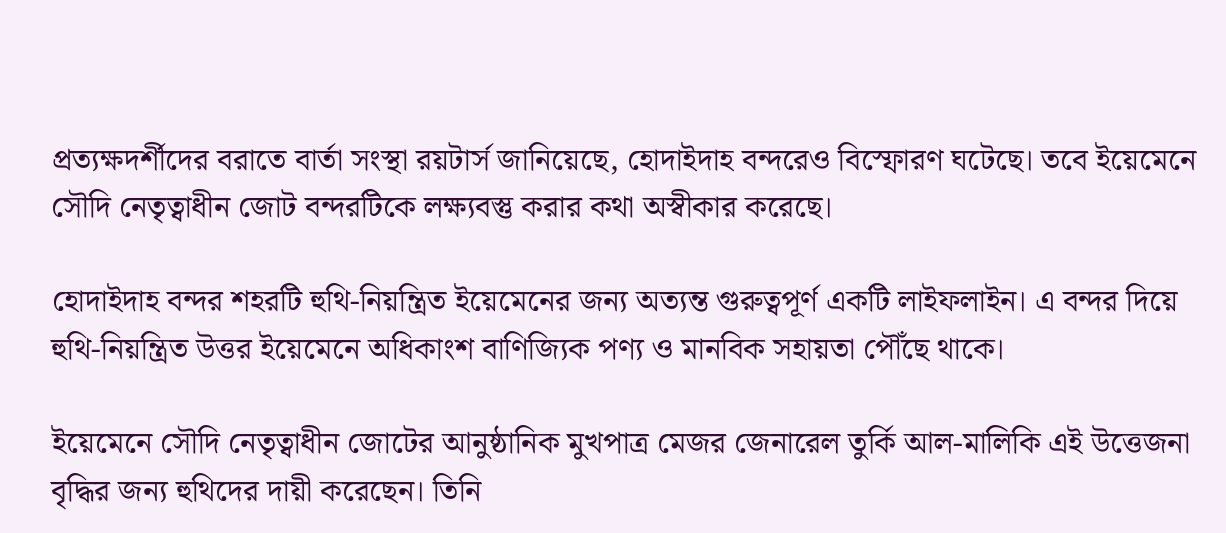প্রত্যক্ষদর্শীদের বরাতে বার্তা সংস্থা রয়টার্স জানিয়েছে, হোদাইদাহ বন্দরেও বিস্ফোরণ ঘটেছে। তবে ইয়েমেনে সৌদি নেতৃত্বাধীন জোট বন্দরটিকে লক্ষ্যবস্তু করার কথা অস্বীকার করেছে।

হোদাইদাহ বন্দর শহরটি হুথি-নিয়ন্ত্রিত ইয়েমেনের জন্য অত্যন্ত গুরুত্বপূর্ণ একটি লাইফলাইন। এ বন্দর দিয়ে হুথি-নিয়ন্ত্রিত উত্তর ইয়েমেনে অধিকাংশ বাণিজ্যিক পণ্য ও মানবিক সহায়তা পৌঁছে থাকে।

ইয়েমেনে সৌদি নেতৃত্বাধীন জোটের আনুষ্ঠানিক মুখপাত্র মেজর জেনারেল তুর্কি আল-মালিকি এই উত্তেজনা বৃদ্ধির জন্য হুথিদের দায়ী করেছেন। তিনি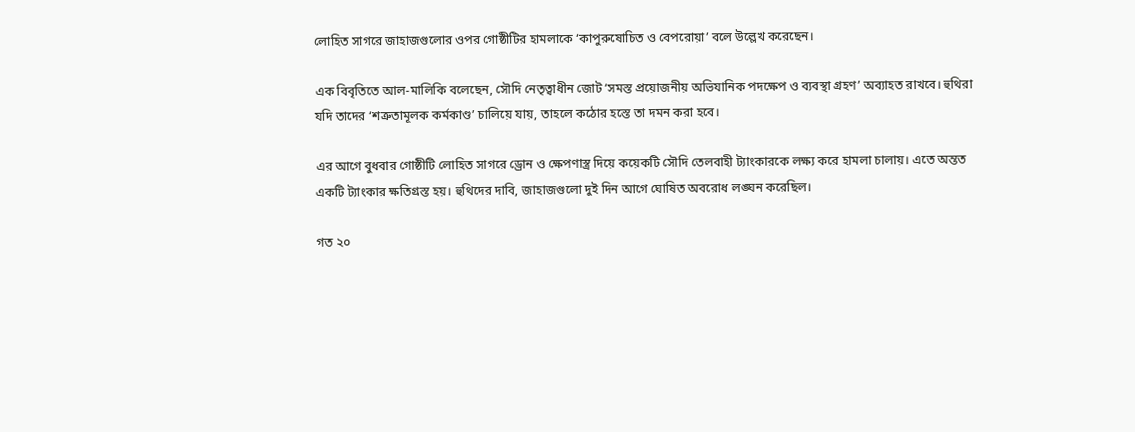লোহিত সাগরে জাহাজগুলোর ওপর গোষ্ঠীটির হামলাকে ‘কাপুরুষোচিত ও বেপরোয়া’ বলে উল্লেখ করেছেন।

এক বিবৃতিতে আল-মালিকি বলেছেন, সৌদি নেতৃত্বাধীন জোট ‘সমস্ত প্রয়োজনীয় অভিযানিক পদক্ষেপ ও ব্যবস্থা গ্রহণ’ অব্যাহত রাখবে। হুথিরা যদি তাদের ‘শত্রুতামূলক কর্মকাণ্ড’ চালিয়ে যায়, তাহলে কঠোর হস্তে তা দমন করা হবে।

এর আগে বুধবার গোষ্ঠীটি লোহিত সাগরে ড্রোন ও ক্ষেপণাস্ত্র দিয়ে কয়েকটি সৌদি তেলবাহী ট্যাংকারকে লক্ষ্য করে হামলা চালায়। এতে অন্তত একটি ট্যাংকার ক্ষতিগ্রস্ত হয়। হুথিদের দাবি, জাহাজগুলো দুই দিন আগে ঘোষিত অবরোধ লঙ্ঘন করেছিল।

গত ২০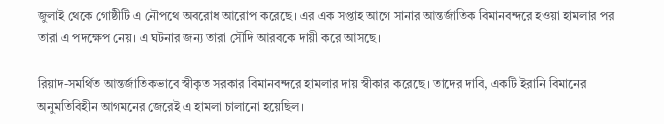জুলাই থেকে গোষ্ঠীটি এ নৌপথে অবরোধ আরোপ করেছে। এর এক সপ্তাহ আগে সানার আন্তর্জাতিক বিমানবন্দরে হওয়া হামলার পর তারা এ পদক্ষেপ নেয়। এ ঘটনার জন্য তারা সৌদি আরবকে দায়ী করে আসছে।

রিয়াদ-সমর্থিত আন্তর্জাতিকভাবে স্বীকৃত সরকার বিমানবন্দরে হামলার দায় স্বীকার করেছে। তাদের দাবি, একটি ইরানি বিমানের অনুমতিবিহীন আগমনের জেরেই এ হামলা চালানো হয়েছিল।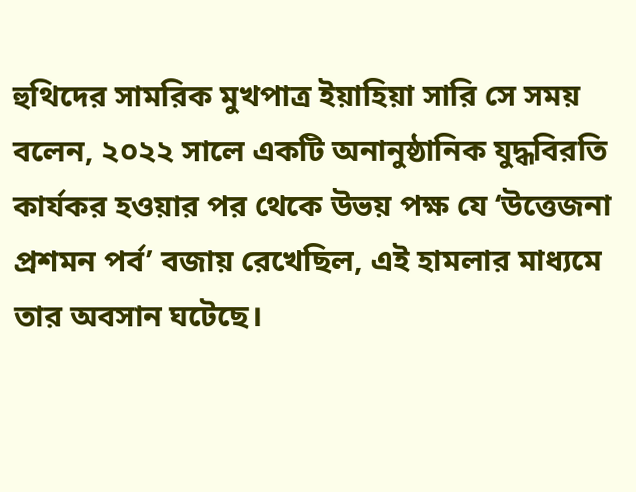হুথিদের সামরিক মুখপাত্র ইয়াহিয়া সারি সে সময় বলেন, ২০২২ সালে একটি অনানুষ্ঠানিক যুদ্ধবিরতি কার্যকর হওয়ার পর থেকে উভয় পক্ষ যে ‘উত্তেজনা প্রশমন পর্ব’ বজায় রেখেছিল, এই হামলার মাধ্যমে তার অবসান ঘটেছে।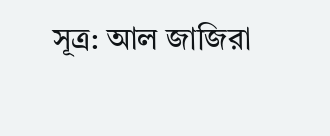সূত্র: আল জাজিরা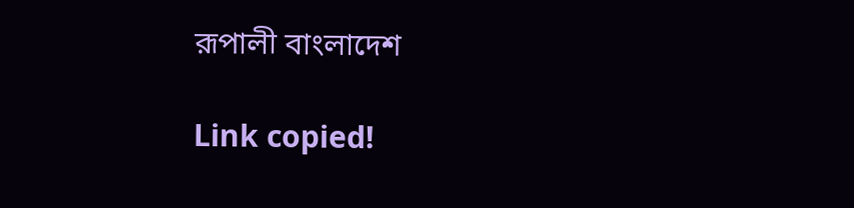রূপালী বাংলাদেশ

Link copied!